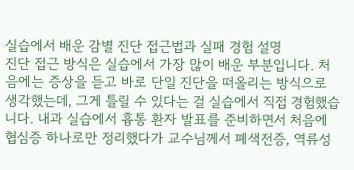실습에서 배운 감별 진단 접근법과 실패 경험 설명
진단 접근 방식은 실습에서 가장 많이 배운 부분입니다. 처음에는 증상을 듣고 바로 단일 진단을 떠올리는 방식으로 생각했는데, 그게 틀릴 수 있다는 걸 실습에서 직접 경험했습니다. 내과 실습에서 흉통 환자 발표를 준비하면서 처음에 협심증 하나로만 정리했다가 교수님께서 폐색전증, 역류성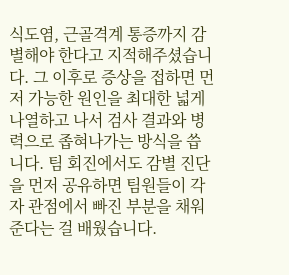식도염, 근골격계 통증까지 감별해야 한다고 지적해주셨습니다. 그 이후로 증상을 접하면 먼저 가능한 원인을 최대한 넓게 나열하고 나서 검사 결과와 병력으로 좁혀나가는 방식을 씁니다. 팀 회진에서도 감별 진단을 먼저 공유하면 팀원들이 각자 관점에서 빠진 부분을 채워준다는 걸 배웠습니다.